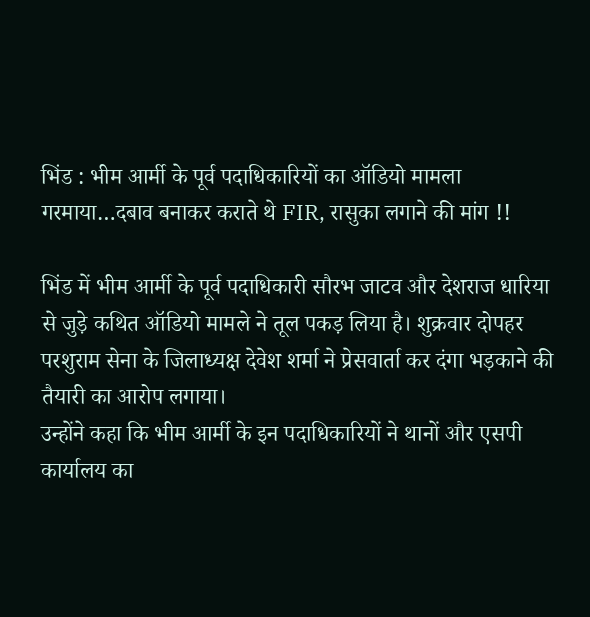भिंड : भीम आर्मी के पूर्व पदाधिकारियों का ऑडियो मामला गरमाया…दबाव बनाकर कराते थे FIR, रासुका लगाने की मांग !!

भिंड में भीम आर्मी के पूर्व पदाधिकारी सौरभ जाटव और देशराज धारिया से जुड़े कथित ऑडियो मामले ने तूल पकड़ लिया है। शुक्रवार दोपहर परशुराम सेना के जिलाध्यक्ष देवेश शर्मा ने प्रेसवार्ता कर दंगा भड़काने की तैयारी का आरोप लगाया।
उन्होंने कहा कि भीम आर्मी के इन पदाधिकारियों ने थानों और एसपी कार्यालय का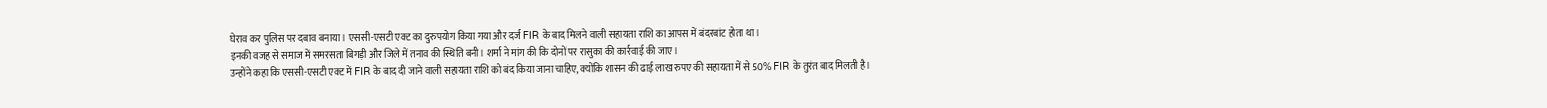घेराव कर पुलिस पर दबाव बनाया। एससी-एसटी एक्ट का दुरुपयोग किया गया और दर्ज FIR के बाद मिलने वाली सहायता राशि का आपस में बंदरबांट होता था।
इनकी वजह से समाज में समरसता बिगड़ी और जिले में तनाव की स्थिति बनी। शर्मा ने मांग की कि दोनों पर रासुका की कार्रवाई की जाए।
उन्होंने कहा कि एससी-एसटी एक्ट में FIR के बाद दी जाने वाली सहायता राशि को बंद किया जाना चाहिए, क्योंकि शासन की ढाई लाख रुपए की सहायता में से 50% FIR के तुरंत बाद मिलती है।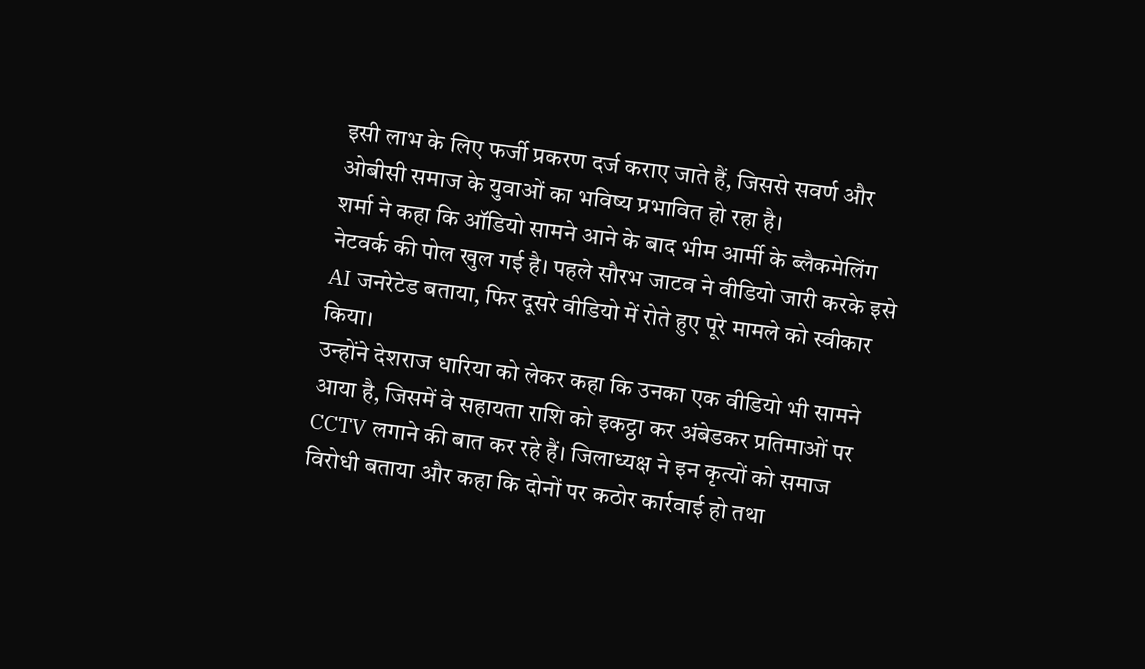इसी लाभ के लिए फर्जी प्रकरण दर्ज कराए जाते हैं, जिससे सवर्ण और ओबीसी समाज के युवाओं का भविष्य प्रभावित हो रहा है।
शर्मा ने कहा कि ऑडियो सामने आने के बाद भीम आर्मी के ब्लैकमेलिंग नेटवर्क की पोल खुल गई है। पहले सौरभ जाटव ने वीडियो जारी करके इसे AI जनरेटेड बताया, फिर दूसरे वीडियो में रोते हुए पूरे मामले को स्वीकार किया।
उन्होंने देशराज धारिया को लेकर कहा कि उनका एक वीडियो भी सामने आया है, जिसमें वे सहायता राशि को इकट्ठा कर अंबेडकर प्रतिमाओं पर CCTV लगाने की बात कर रहे हैं। जिलाध्यक्ष ने इन कृत्यों को समाज विरोधी बताया और कहा कि दोनों पर कठोर कार्रवाई हो तथा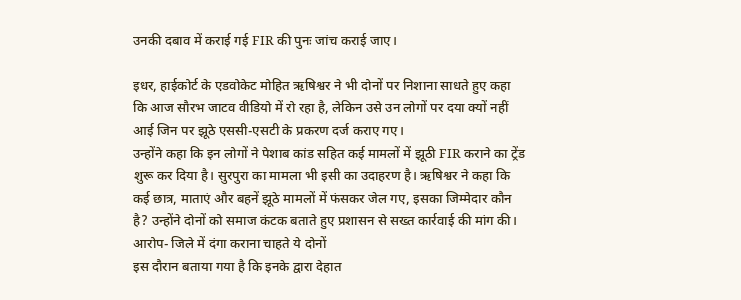उनकी दबाव में कराई गई FIR की पुनः जांच कराई जाए।

इधर, हाईकोर्ट के एडवोकेट मोहित ऋषिश्वर ने भी दोनों पर निशाना साधते हुए कहा कि आज सौरभ जाटव वीडियो में रो रहा है, लेकिन उसे उन लोगों पर दया क्यों नहीं आई जिन पर झूठे एससी-एसटी के प्रकरण दर्ज कराए गए।
उन्होंने कहा कि इन लोगों ने पेशाब कांड सहित कई मामलों में झूठी FIR कराने का ट्रेंड शुरू कर दिया है। सुरपुरा का मामला भी इसी का उदाहरण है। ऋषिश्वर ने कहा कि कई छात्र, माताएं और बहनें झूठे मामलों में फंसकर जेल गए, इसका जिम्मेदार कौन है? उन्होंने दोनों को समाज कंटक बताते हुए प्रशासन से सख्त कार्रवाई की मांग की।
आरोप- जिले में दंगा कराना चाहते ये दोनों
इस दौरान बताया गया है कि इनके द्वारा देहात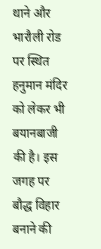थाने और भारौली रोड पर स्थित हनुमान मंदिर को लेकर भी बयानबाजी की है। इस जगह पर बौद्ध विहार बनाने की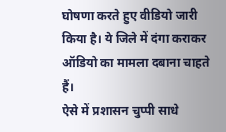घोषणा करते हुए वीडियो जारी किया है। ये जिले में दंगा कराकर ऑडियो का मामला दबाना चाहते हैं।
ऐसे में प्रशासन चुप्पी साधे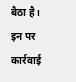बैठा है। इन पर कार्रवाई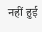नहीं हुई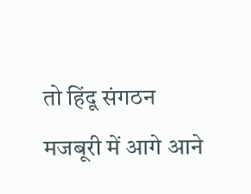तो हिंदू संगठन मजबूरी में आगे आने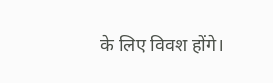के लिए विवश होंगे।